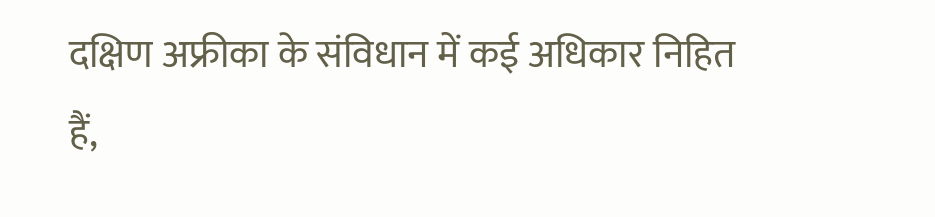दक्षिण अफ्रीका के संविधान में कई अधिकार निहित हैं,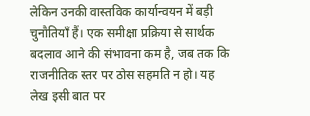लेकिन उनकी वास्तविक कार्यान्वयन में बड़ी चुनौतियाँ हैं। एक समीक्षा प्रक्रिया से सार्थक बदलाव आने की संभावना कम है, जब तक कि राजनीतिक स्तर पर ठोस सहमति न हो। यह लेख इसी बात पर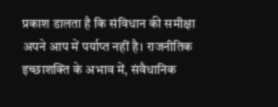प्रकाश डालता है कि संविधान की समीक्षा अपने आप में पर्याप्त नहीं है। राजनीतिक इच्छाशक्ति के अभाव में, संवैधानिक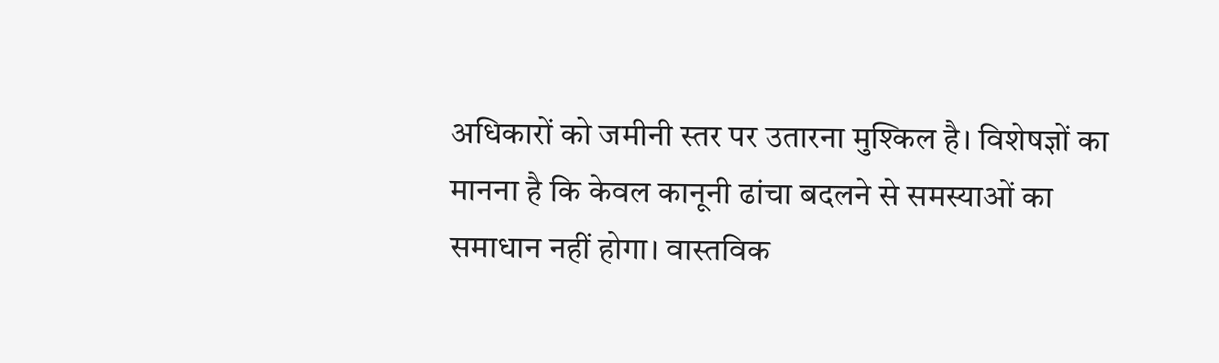अधिकारों को जमीनी स्तर पर उतारना मुश्किल है। विशेषज्ञों का मानना है कि केवल कानूनी ढांचा बदलने से समस्याओं का समाधान नहीं होगा। वास्तविक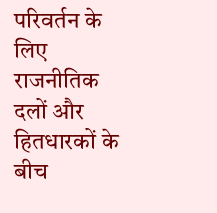परिवर्तन के लिए राजनीतिक दलों और हितधारकों के बीच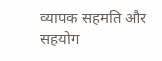व्यापक सहमति और सहयोग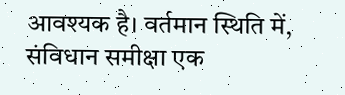आवश्यक है। वर्तमान स्थिति में, संविधान समीक्षा एक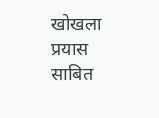खोखला प्रयास साबित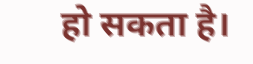हो सकता है।